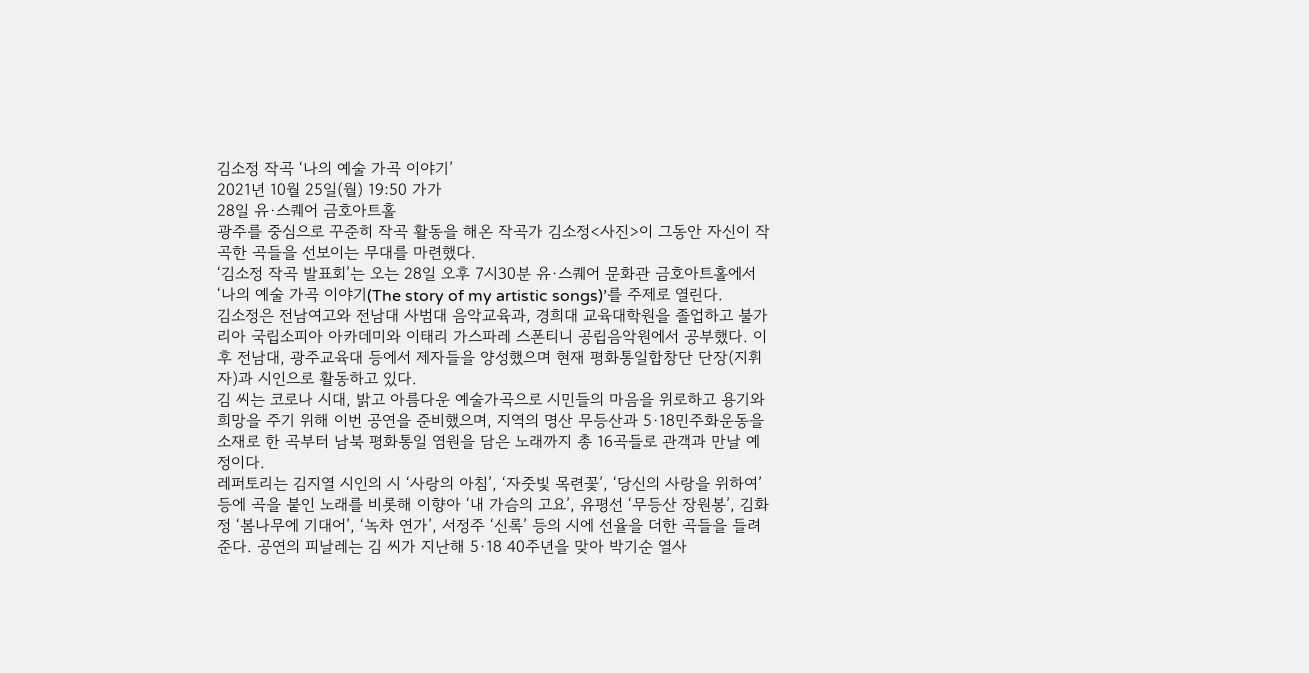김소정 작곡 ‘나의 예술 가곡 이야기’
2021년 10월 25일(월) 19:50 가가
28일 유·스퀘어 금호아트홀
광주를 중심으로 꾸준히 작곡 활동을 해온 작곡가 김소정<사진>이 그동안 자신이 작곡한 곡들을 선보이는 무대를 마련했다.
‘김소정 작곡 발표회’는 오는 28일 오후 7시30분 유·스퀘어 문화관 금호아트홀에서 ‘나의 예술 가곡 이야기(The story of my artistic songs)’를 주제로 열린다.
김소정은 전남여고와 전남대 사범대 음악교육과, 경희대 교육대학원을 졸업하고 불가리아 국립소피아 아카데미와 이태리 가스파레 스폰티니 공립음악원에서 공부했다. 이후 전남대, 광주교육대 등에서 제자들을 양성했으며 현재 평화통일합창단 단장(지휘자)과 시인으로 활동하고 있다.
김 씨는 코로나 시대, 밝고 아름다운 예술가곡으로 시민들의 마음을 위로하고 용기와 희망을 주기 위해 이번 공연을 준비했으며, 지역의 명산 무등산과 5·18민주화운동을 소재로 한 곡부터 남북 평화통일 염원을 담은 노래까지 총 16곡들로 관객과 만날 예정이다.
레퍼토리는 김지열 시인의 시 ‘사랑의 아침’, ‘자줏빛 목련꽃’, ‘당신의 사랑을 위하여’ 등에 곡을 붙인 노래를 비롯해 이향아 ‘내 가슴의 고요’, 유평선 ‘무등산 장원봉’, 김화정 ‘봄나무에 기대어’, ‘녹차 연가’, 서정주 ‘신록’ 등의 시에 선율을 더한 곡들을 들려준다. 공연의 피날레는 김 씨가 지난해 5·18 40주년을 맞아 박기순 열사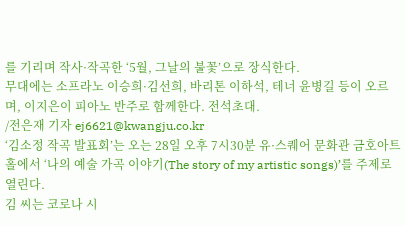를 기리며 작사·작곡한 ‘5월, 그날의 불꽃’으로 장식한다.
무대에는 소프라노 이승희·김선희, 바리톤 이하석, 테너 윤병길 등이 오르며, 이지은이 피아노 반주로 함께한다. 전석초대.
/전은재 기자 ej6621@kwangju.co.kr
‘김소정 작곡 발표회’는 오는 28일 오후 7시30분 유·스퀘어 문화관 금호아트홀에서 ‘나의 예술 가곡 이야기(The story of my artistic songs)’를 주제로 열린다.
김 씨는 코로나 시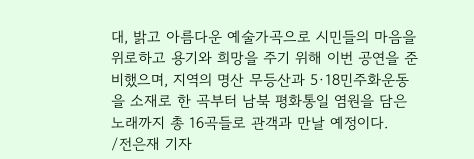대, 밝고 아름다운 예술가곡으로 시민들의 마음을 위로하고 용기와 희망을 주기 위해 이번 공연을 준비했으며, 지역의 명산 무등산과 5·18민주화운동을 소재로 한 곡부터 남북 평화통일 염원을 담은 노래까지 총 16곡들로 관객과 만날 예정이다.
/전은재 기자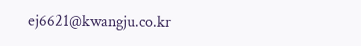ej6621@kwangju.co.kr